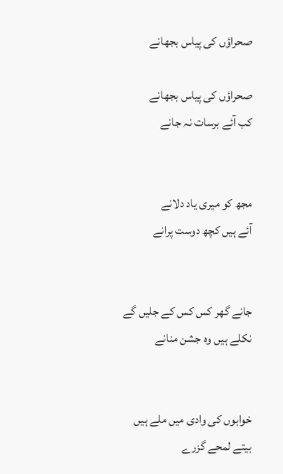صحراؤں کی پیاس بجھانے

صحراؤں کی پیاس بجھانے
کب آئے برسات نہ جانے


مجھ کو میری یاد دلانے
آئے ہیں کچھ دوست پرانے


جانے گھر کس کس کے جلیں گے
نکلے ہیں وہ جشن منانے


خوابوں کی وادی میں ملے ہیں
بیتے لمحے گزرے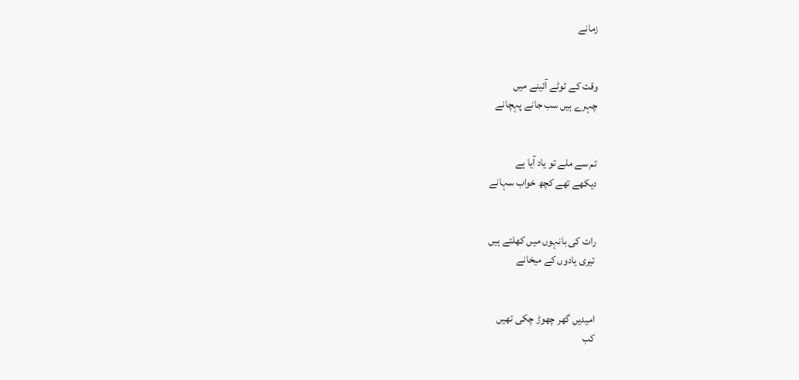زمانے


وقت کے ٹوٹے آئینے میں
چہرے ہیں سب جانے پہچانے


تم سے ملے تو یاد آیا ہے
دیکھے تھے کچھ خواب سہانے


رات کی بانہوں میں کھلتے ہیں
تیری یادوں کے میخانے


امیدیں گھر چھوڑ چکی تھیں
کب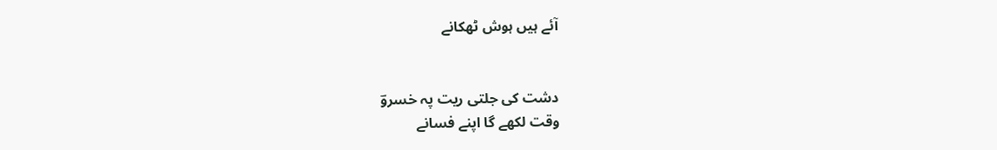آئے ہیں ہوش ٹھکانے


دشت کی جلتی ریت پہ خسروؔ
وقت لکھے گا اپنے فسانے